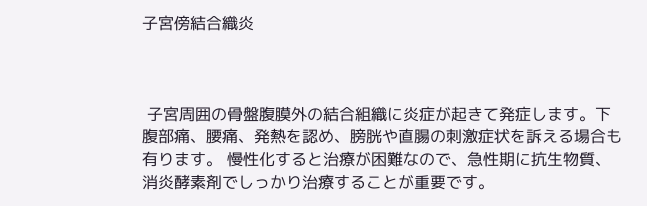子宮傍結合織炎



 子宮周囲の骨盤腹膜外の結合組織に炎症が起きて発症します。下腹部痛、腰痛、発熱を認め、膀胱や直腸の刺激症状を訴える場合も有ります。 慢性化すると治療が困難なので、急性期に抗生物質、消炎酵素剤でしっかり治療することが重要です。